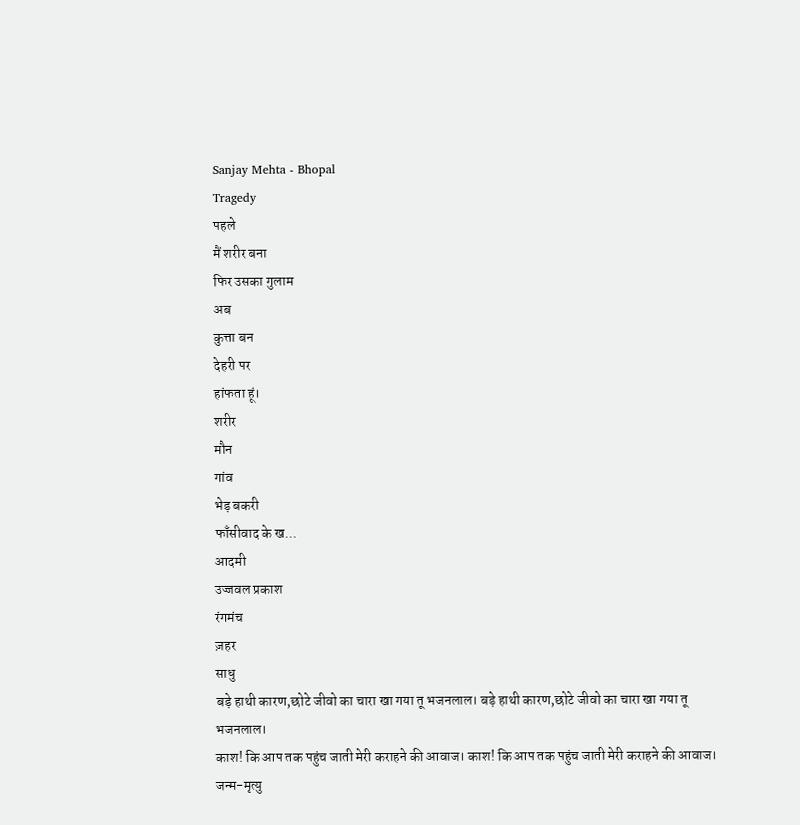Sanjay Mehta - Bhopal
Tragedy
पहले
मैं शरीर बना
फिर उसका गुलाम
अब
कुत्ता बन
देहरी पर
हांफता हूं।
शरीर
मौन
गांव
भेड़ बकरी
फाँसीवाद के ख...
आदमी
उज्जवल प्रकाश
रंगमंच
ज़हर
साधु
बड़े हाथी कारण,छोटे जीवो का चारा खा गया तू भजनलाल। बड़े हाथी कारण,छोटे जीवो का चारा खा गया तू भजनलाल।
काश! कि आप तक पहुंच जाती मेरी कराहने की आवाज। काश! कि आप तक पहुंच जाती मेरी कराहने की आवाज।
जन्म-मृत्यु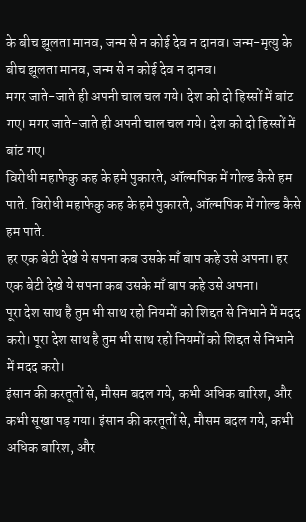के बीच झूलता मानव, जन्म से न कोई देव न दानव। जन्म-मृत्यु के बीच झूलता मानव, जन्म से न कोई देव न दानव।
मगर जाते-जाते ही अपनी चाल चल गये। देश को दो हिस्सों में बांट गए। मगर जाते-जाते ही अपनी चाल चल गये। देश को दो हिस्सों में बांट गए।
विरोधी महाफेकु कह के हमे पुकारते, ऑल्मपिक में गोल्ड कैसे हम पाते. विरोधी महाफेकु कह के हमे पुकारते, ऑल्मपिक में गोल्ड कैसे हम पाते.
हर एक बेटी देखे ये सपना कब उसके माँ बाप कहे उसे अपना। हर एक बेटी देखे ये सपना कब उसके माँ बाप कहे उसे अपना।
पूरा देश साथ है तुम भी साथ रहो नियमों को शिद्दत से निभाने में मदद करो। पूरा देश साथ है तुम भी साथ रहो नियमों को शिद्दत से निभाने में मदद करो।
इंसान की करतूतों से, मौसम बदल गये, कभी अधिक बारिश, और कभी सूखा पड़ गया। इंसान की करतूतों से, मौसम बदल गये, कभी अधिक बारिश, और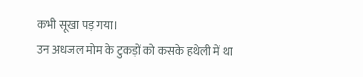कभी सूखा पड़ गया।
उन अधजल मोम के टुकड़ों को कसके हथेली में था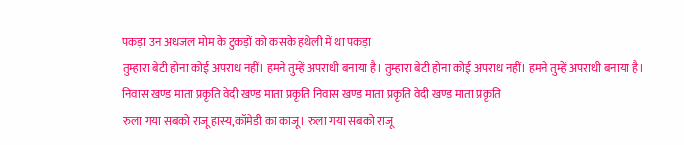पकड़ा उन अधजल मोम के टुकड़ों को कसके हथेली में था पकड़ा
तुम्हारा बेटी होना कोई अपराध नहीं। हमने तुम्हें अपराधी बनाया है। तुम्हारा बेटी होना कोई अपराध नहीं। हमने तुम्हें अपराधी बनाया है।
निवास खण्ड माता प्रकृति वेदी खण्ड माता प्रकृति निवास खण्ड माता प्रकृति वेदी खण्ड माता प्रकृति
रुला गया सबको राजू हास्य,कॉमेडी का काजू। रुला गया सबको राजू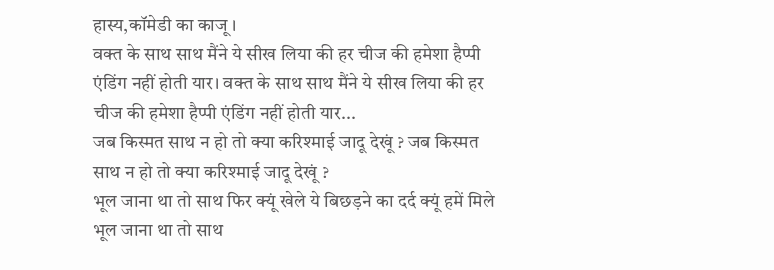हास्य,कॉमेडी का काजू।
वक्त के साथ साथ मैंने ये सीख लिया की हर चीज की हमेशा हैप्पी एंडिंग नहीं होती यार। वक्त के साथ साथ मैंने ये सीख लिया की हर चीज की हमेशा हैप्पी एंडिंग नहीं होती यार...
जब किस्मत साथ न हो तो क्या करिश्माई जादू देखूं ? जब किस्मत साथ न हो तो क्या करिश्माई जादू देखूं ?
भूल जाना था तो साथ फिर क्यूं खेले ये बिछड़ने का दर्द क्यूं हमें मिले भूल जाना था तो साथ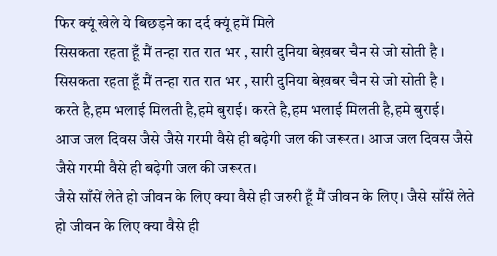फिर क्यूं खेले ये बिछड़ने का दर्द क्यूं हमें मिले
सिसकता रहता हूँ मैं तन्हा रात रात भर , सारी दुनिया बेख़बर चैन से जो सोती है । सिसकता रहता हूँ मैं तन्हा रात रात भर , सारी दुनिया बेख़बर चैन से जो सोती है ।
करते है,हम भलाई मिलती है,हमे बुराई। करते है,हम भलाई मिलती है,हमे बुराई।
आज जल दिवस जैसे जैसे गरमी वैसे ही बढ़ेगी जल की जरूरत। आज जल दिवस जैसे जैसे गरमी वैसे ही बढ़ेगी जल की जरूरत।
जैसे साँसें लेते हो जीवन के लिए क्या वैसे ही जरुरी हूँ मैं जीवन के लिए। जैसे साँसें लेते हो जीवन के लिए क्या वैसे ही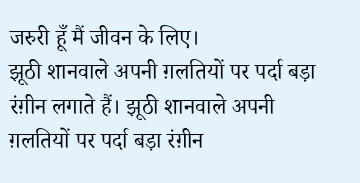जरुरी हूँ मैं जीवन के लिए।
झूठी शानवाले अपनी ग़लतियों पर पर्दा बड़ा रंग़ीन लगाते हैं। झूठी शानवाले अपनी ग़लतियों पर पर्दा बड़ा रंग़ीन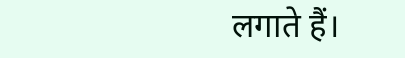लगाते हैं।